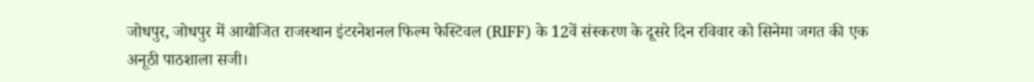जोधपुर, जोधपुर में आयोजित राजस्थान इंटरनेशनल फिल्म फेस्टिवल (RIFF) के 12वें संस्करण के दूसरे दिन रविवार को सिनेमा जगत की एक अनूठी पाठशाला सजी।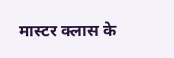मास्टर क्लास के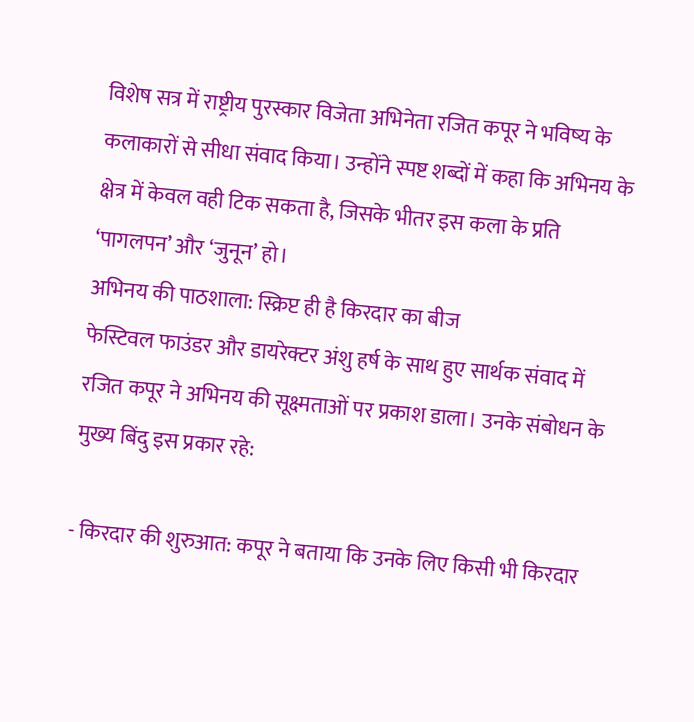विशेष सत्र में राष्ट्रीय पुरस्कार विजेता अभिनेता रजित कपूर ने भविष्य के कलाकारों से सीधा संवाद किया। उन्होंने स्पष्ट शब्दों में कहा कि अभिनय के क्षेत्र में केवल वही टिक सकता है, जिसके भीतर इस कला के प्रति ‘पागलपन’ और ‘जुनून’ हो।
अभिनय की पाठशाला: स्क्रिप्ट ही है किरदार का बीज
फेस्टिवल फाउंडर और डायरेक्टर अंशु हर्ष के साथ हुए सार्थक संवाद में रजित कपूर ने अभिनय की सूक्ष्मताओं पर प्रकाश डाला। उनके संबोधन के मुख्य बिंदु इस प्रकार रहे:

- किरदार की शुरुआत: कपूर ने बताया कि उनके लिए किसी भी किरदार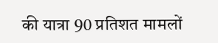की यात्रा 90 प्रतिशत मामलों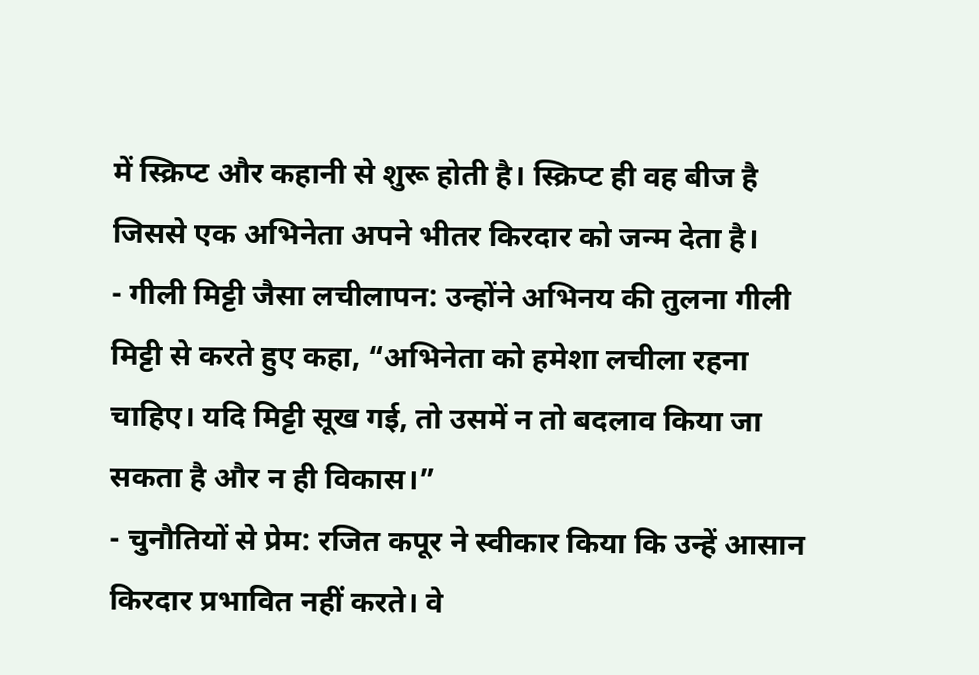में स्क्रिप्ट और कहानी से शुरू होती है। स्क्रिप्ट ही वह बीज है जिससे एक अभिनेता अपने भीतर किरदार को जन्म देता है।
- गीली मिट्टी जैसा लचीलापन: उन्होंने अभिनय की तुलना गीली मिट्टी से करते हुए कहा, “अभिनेता को हमेशा लचीला रहना चाहिए। यदि मिट्टी सूख गई, तो उसमें न तो बदलाव किया जा सकता है और न ही विकास।”
- चुनौतियों से प्रेम: रजित कपूर ने स्वीकार किया कि उन्हें आसान किरदार प्रभावित नहीं करते। वे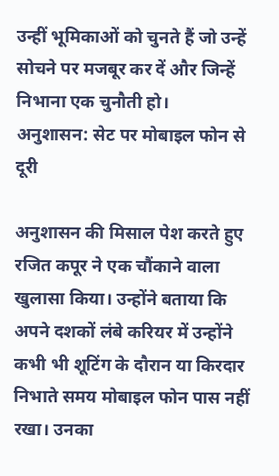उन्हीं भूमिकाओं को चुनते हैं जो उन्हें सोचने पर मजबूर कर दें और जिन्हें निभाना एक चुनौती हो।
अनुशासन: सेट पर मोबाइल फोन से दूरी

अनुशासन की मिसाल पेश करते हुए रजित कपूर ने एक चौंकाने वाला खुलासा किया। उन्होंने बताया कि अपने दशकों लंबे करियर में उन्होंने कभी भी शूटिंग के दौरान या किरदार निभाते समय मोबाइल फोन पास नहीं रखा। उनका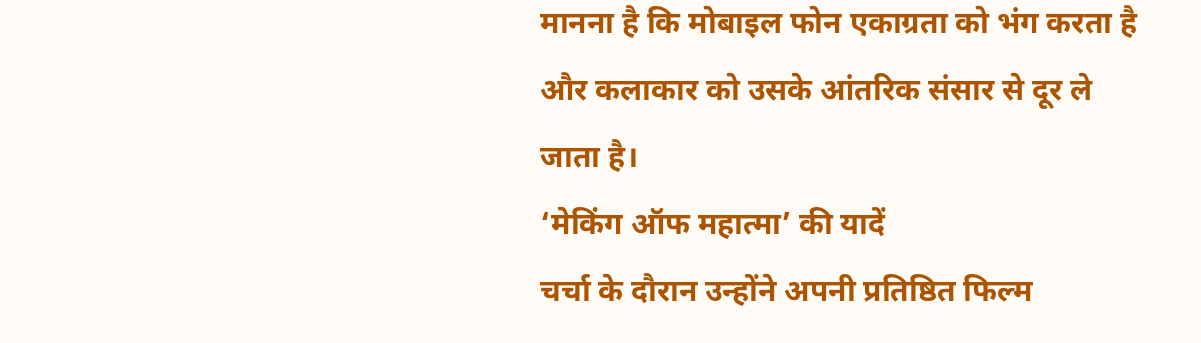मानना है कि मोबाइल फोन एकाग्रता को भंग करता है और कलाकार को उसके आंतरिक संसार से दूर ले जाता है।
‘मेकिंग ऑफ महात्मा’ की यादें
चर्चा के दौरान उन्होंने अपनी प्रतिष्ठित फिल्म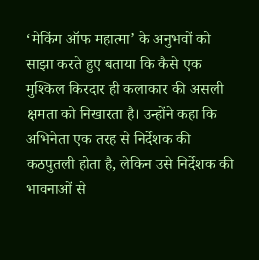‘मेकिंग ऑफ महात्मा’ के अनुभवों को साझा करते हुए बताया कि कैसे एक मुश्किल किरदार ही कलाकार की असली क्षमता को निखारता है। उन्होंने कहा कि अभिनेता एक तरह से निर्देशक की कठपुतली होता है, लेकिन उसे निर्देशक की भावनाओं से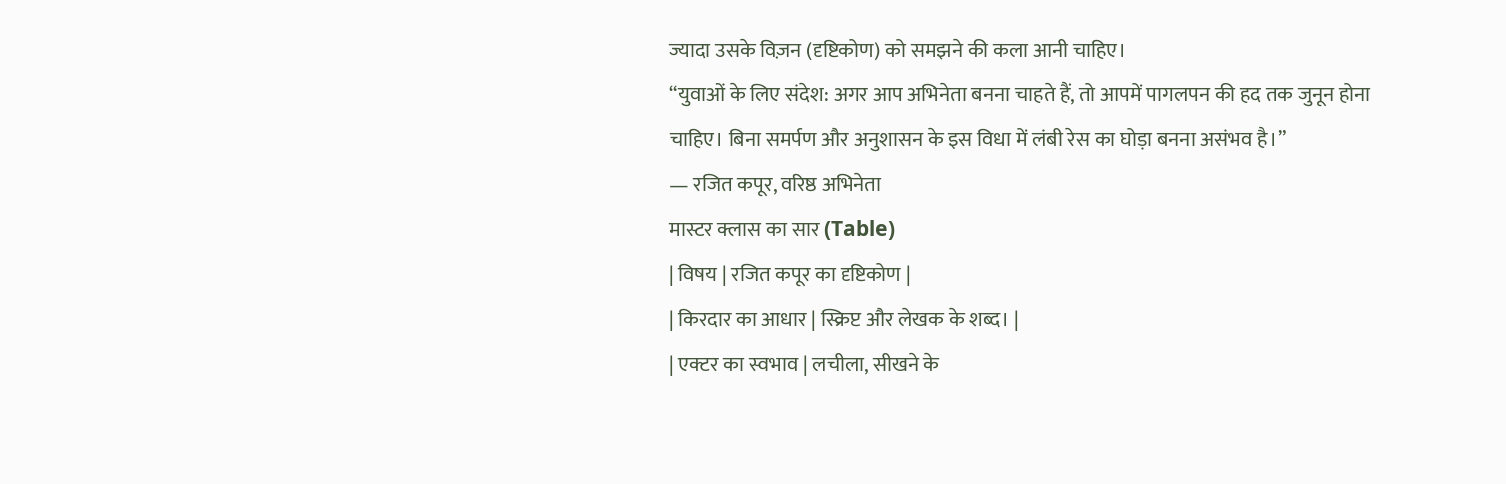ज्यादा उसके विज़न (दृष्टिकोण) को समझने की कला आनी चाहिए।
“युवाओं के लिए संदेश: अगर आप अभिनेता बनना चाहते हैं, तो आपमें पागलपन की हद तक जुनून होना चाहिए। बिना समर्पण और अनुशासन के इस विधा में लंबी रेस का घोड़ा बनना असंभव है।”
— रजित कपूर, वरिष्ठ अभिनेता
मास्टर क्लास का सार (Table)
| विषय | रजित कपूर का दृष्टिकोण |
| किरदार का आधार | स्क्रिप्ट और लेखक के शब्द। |
| एक्टर का स्वभाव | लचीला, सीखने के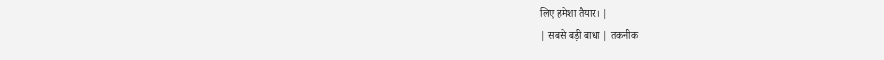लिए हमेशा तैयार। |
| सबसे बड़ी बाधा | तकनीक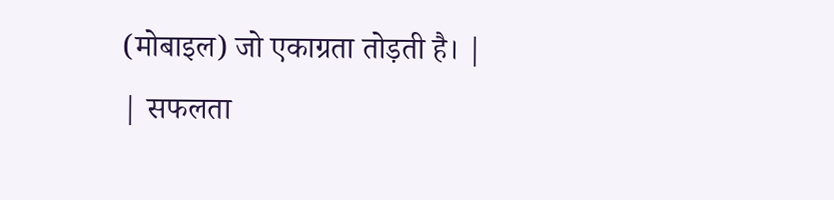(मोबाइल) जो एकाग्रता तोड़ती है। |
| सफलता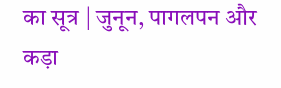का सूत्र | जुनून, पागलपन और कड़ा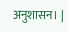अनुशासन। |